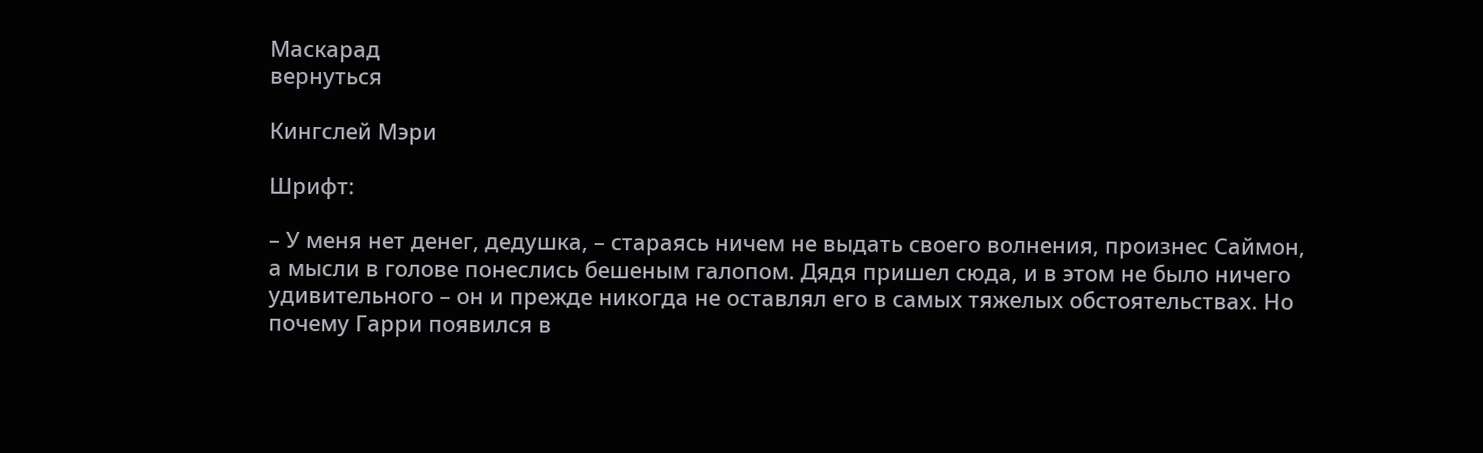Маскарад
вернуться

Кингслей Мэри

Шрифт:

– У меня нет денег, дедушка, – стараясь ничем не выдать своего волнения, произнес Саймон, а мысли в голове понеслись бешеным галопом. Дядя пришел сюда, и в этом не было ничего удивительного – он и прежде никогда не оставлял его в самых тяжелых обстоятельствах. Но почему Гарри появился в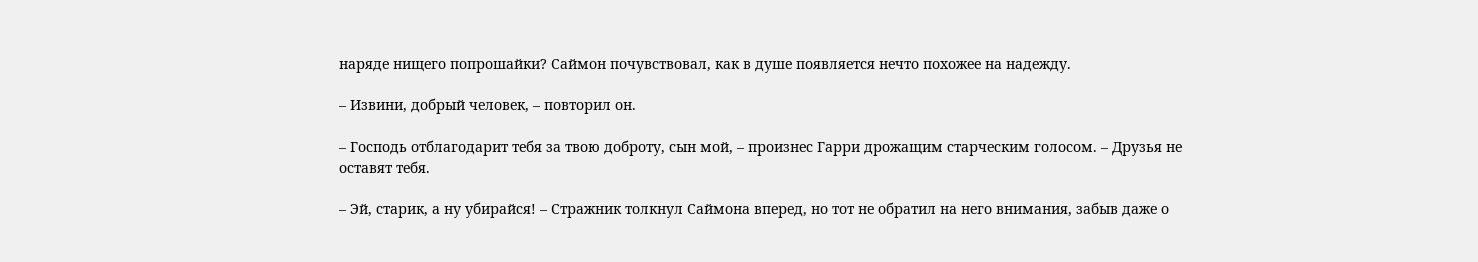наряде нищего попрошайки? Саймон почувствовал, как в душе появляется нечто похожее на надежду.

– Извини, добрый человек, – повторил он.

– Господь отблагодарит тебя за твою доброту, сын мой, – произнес Гарри дрожащим старческим голосом. – Друзья не оставят тебя.

– Эй, старик, а ну убирайся! – Стражник толкнул Саймона вперед, но тот не обратил на него внимания, забыв даже о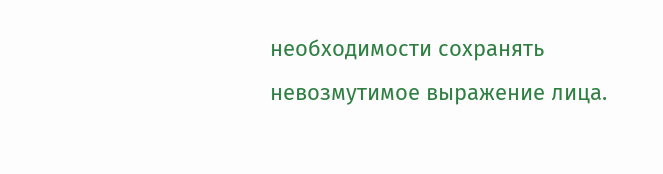необходимости сохранять невозмутимое выражение лица.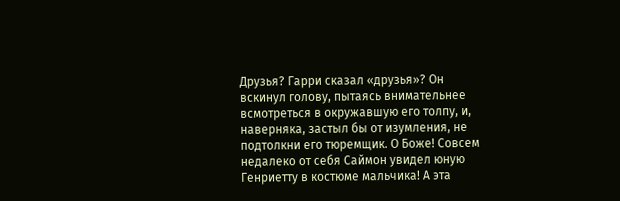Друзья? Гарри сказал «друзья»? Он вскинул голову, пытаясь внимательнее всмотреться в окружавшую его толпу, и, наверняка, застыл бы от изумления, не подтолкни его тюремщик. О Боже! Совсем недалеко от себя Саймон увидел юную Генриетту в костюме мальчика! А эта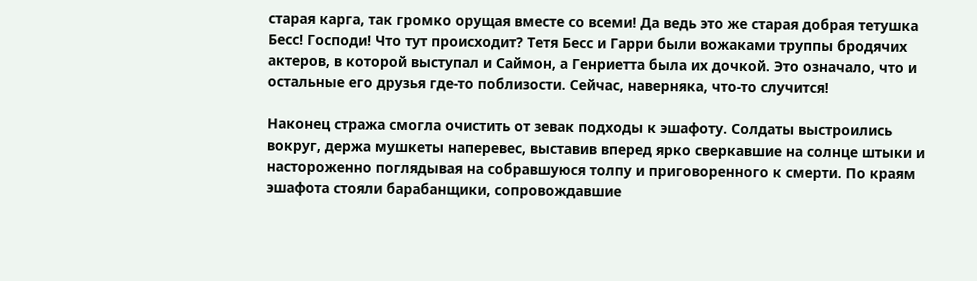старая карга, так громко орущая вместе со всеми! Да ведь это же старая добрая тетушка Бесс! Господи! Что тут происходит? Тетя Бесс и Гарри были вожаками труппы бродячих актеров, в которой выступал и Саймон, а Генриетта была их дочкой. Это означало, что и остальные его друзья где-то поблизости. Сейчас, наверняка, что-то случится!

Наконец стража смогла очистить от зевак подходы к эшафоту. Солдаты выстроились вокруг, держа мушкеты наперевес, выставив вперед ярко сверкавшие на солнце штыки и настороженно поглядывая на собравшуюся толпу и приговоренного к смерти. По краям эшафота стояли барабанщики, сопровождавшие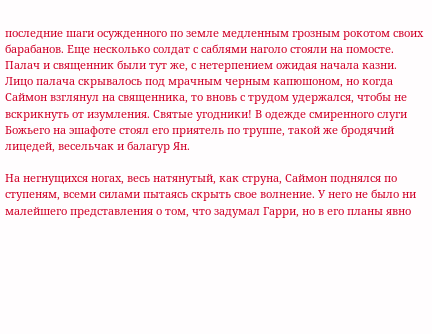последние шаги осужденного по земле медленным грозным рокотом своих барабанов. Еще несколько солдат с саблями наголо стояли на помосте. Палач и священник были тут же, с нетерпением ожидая начала казни. Лицо палача скрывалось под мрачным черным капюшоном, но когда Саймон взглянул на священника, то вновь с трудом удержался, чтобы не вскрикнуть от изумления. Святые угодники! В одежде смиренного слуги Божьего на эшафоте стоял его приятель по труппе, такой же бродячий лицедей, весельчак и балагур Ян.

На негнущихся ногах, весь натянутый, как струна, Саймон поднялся по ступеням, всеми силами пытаясь скрыть свое волнение. У него не было ни малейшего представления о том, что задумал Гарри, но в его планы явно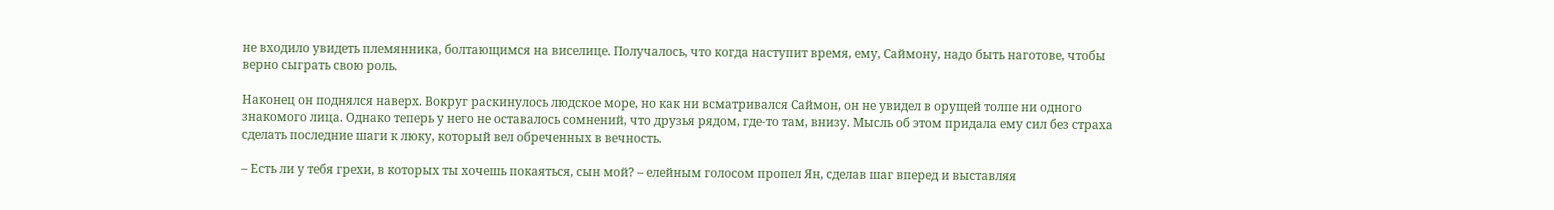не входило увидеть племянника, болтающимся на виселице. Получалось, что когда наступит время, ему, Саймону, надо быть наготове, чтобы верно сыграть свою роль.

Наконец он поднялся наверх. Вокруг раскинулось людское море, но как ни всматривался Саймон, он не увидел в орущей толпе ни одного знакомого лица. Однако теперь у него не оставалось сомнений, что друзья рядом, где-то там, внизу. Мысль об этом придала ему сил без страха сделать последние шаги к люку, который вел обреченных в вечность.

– Есть ли у тебя грехи, в которых ты хочешь покаяться, сын мой? – елейным голосом пропел Ян, сделав шаг вперед и выставляя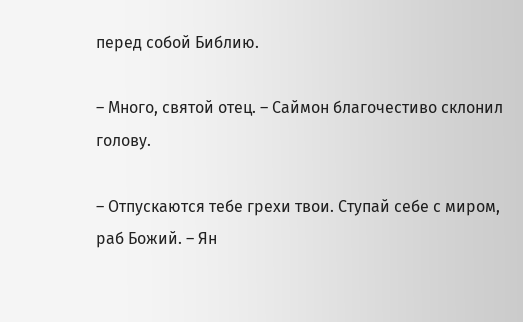перед собой Библию.

– Много, святой отец. – Саймон благочестиво склонил голову.

– Отпускаются тебе грехи твои. Ступай себе с миром, раб Божий. – Ян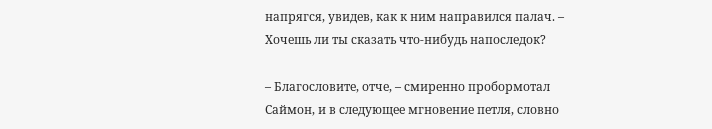напрягся, увидев, как к ним направился палач. – Хочешь ли ты сказать что-нибудь напоследок?

– Благословите, отче, – смиренно пробормотал Саймон, и в следующее мгновение петля, словно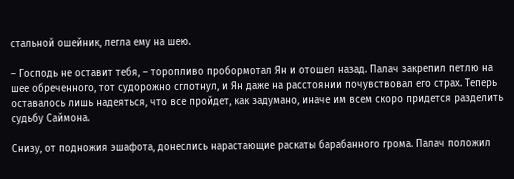стальной ошейник, легла ему на шею.

– Господь не оставит тебя, – торопливо пробормотал Ян и отошел назад. Палач закрепил петлю на шее обреченного, тот судорожно сглотнул, и Ян даже на расстоянии почувствовал его страх. Теперь оставалось лишь надеяться, что все пройдет, как задумано, иначе им всем скоро придется разделить судьбу Саймона.

Снизу, от подножия эшафота, донеслись нарастающие раскаты барабанного грома. Палач положил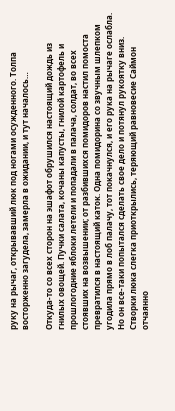руку на рычаг, открывавший люк под ногами осужденного. Толпа восторженно загудела, замерла в ожидании, и тут началось…

Откуда-то со всех сторон на эшафот обрушился настоящий дождь из гнилых овощей. Пучки салата, кочаны капусты, гнилой картофель и прошлогодние яблоки летели и попадали в палача, солдат, во всех стоявших на возвышении; от разбившихся помидоров настил помоста превратился в настоящий каток. Одна помидорина со звучным шлепком угодила прямо в лоб палачу, тот покачнулся, и его рука на рычаге ослабла. Но он все-таки попытался сделать свое дело и потянул рукоятку вниз. Створки люка слегка приоткрылись, теряющий равновесие Саймон отчаянно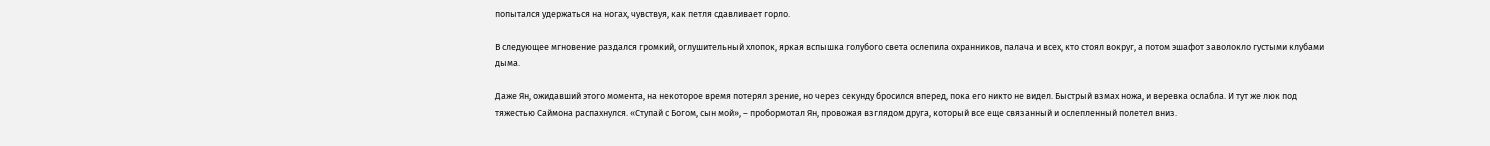попытался удержаться на ногах, чувствуя, как петля сдавливает горло.

В следующее мгновение раздался громкий, оглушительный хлопок, яркая вспышка голубого света ослепила охранников, палача и всех, кто стоял вокруг, а потом эшафот заволокло густыми клубами дыма.

Даже Ян, ожидавший этого момента, на некоторое время потерял зрение, но через секунду бросился вперед, пока его никто не видел. Быстрый взмах ножа, и веревка ослабла. И тут же люк под тяжестью Саймона распахнулся. «Ступай с Богом, сын мой», – пробормотал Ян, провожая взглядом друга, который все еще связанный и ослепленный полетел вниз.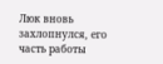Люк вновь захлопнулся, его часть работы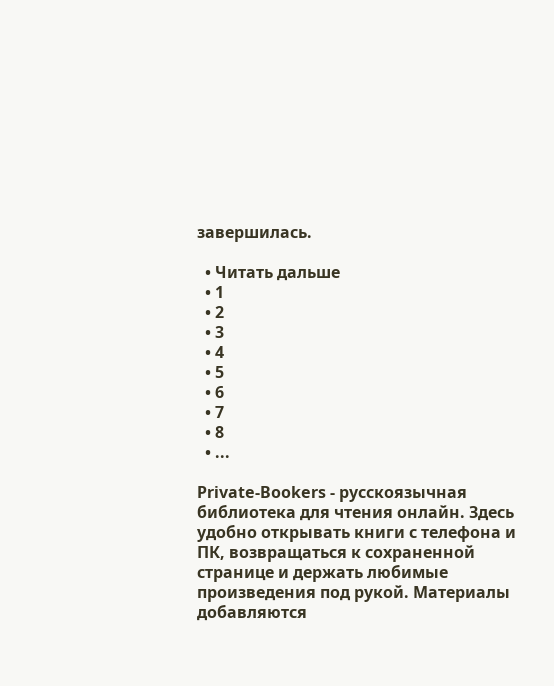завершилась.

  • Читать дальше
  • 1
  • 2
  • 3
  • 4
  • 5
  • 6
  • 7
  • 8
  • ...

Private-Bookers - русскоязычная библиотека для чтения онлайн. Здесь удобно открывать книги с телефона и ПК, возвращаться к сохраненной странице и держать любимые произведения под рукой. Материалы добавляются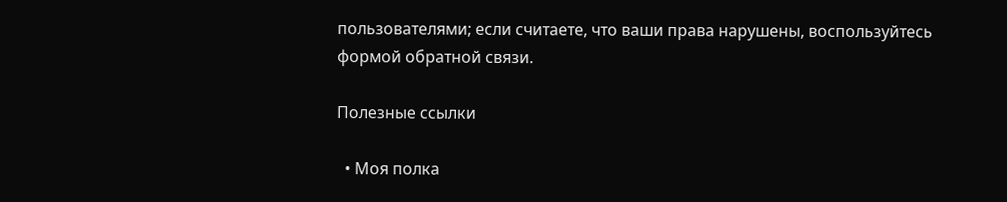пользователями; если считаете, что ваши права нарушены, воспользуйтесь формой обратной связи.

Полезные ссылки

  • Моя полка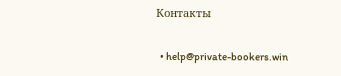Контакты

  • help@private-bookers.win